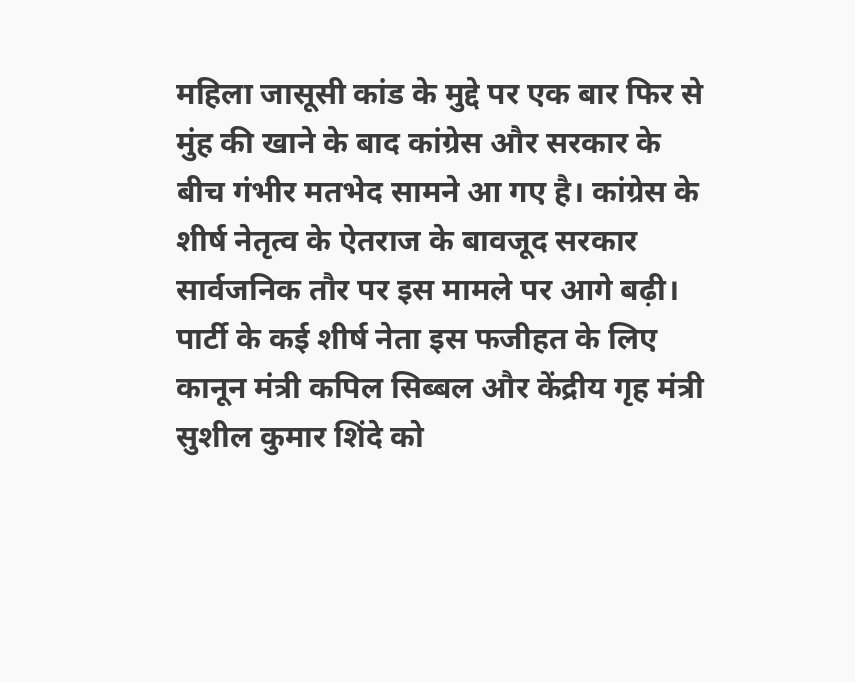महिला जासूसी कांड के मुद्दे पर एक बार फिर से मुंह की खाने के बाद कांग्रेस और सरकार के बीच गंभीर मतभेद सामने आ गए है। कांग्रेस के शीर्ष नेतृत्व के ऐतराज के बावजूद सरकार सार्वजनिक तौर पर इस मामले पर आगे बढ़ी।
पार्टी के कई शीर्ष नेता इस फजीहत के लिए कानून मंत्री कपिल सिब्बल और केंद्रीय गृह मंत्री सुशील कुमार शिंदे को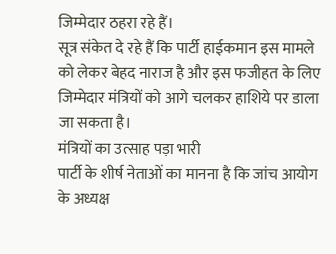जिम्मेदार ठहरा रहे हैं।
सूत्र संकेत दे रहे हैं कि पार्टी हाईकमान इस मामले को लेकर बेहद नाराज है और इस फजीहत के लिए जिम्मेदार मंत्रियों को आगे चलकर हाशिये पर डाला जा सकता है।
मंत्रियों का उत्साह पड़ा भारी
पार्टी के शीर्ष नेताओं का मानना है कि जांच आयोग के अध्यक्ष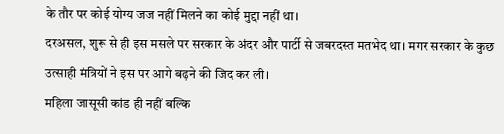के तौर पर कोई योग्य जज नहीं मिलने का कोई मुद्दा नहीं था।
दरअसल, शुरू से ही इस मसले पर सरकार के अंदर और पार्टी से जबरदस्त मतभेद था। मगर सरकार के कुछ उत्साही मंत्रियों ने इस पर आगे बढ़ने की जिद कर ली।
महिला जासूसी कांड ही नहीं बल्कि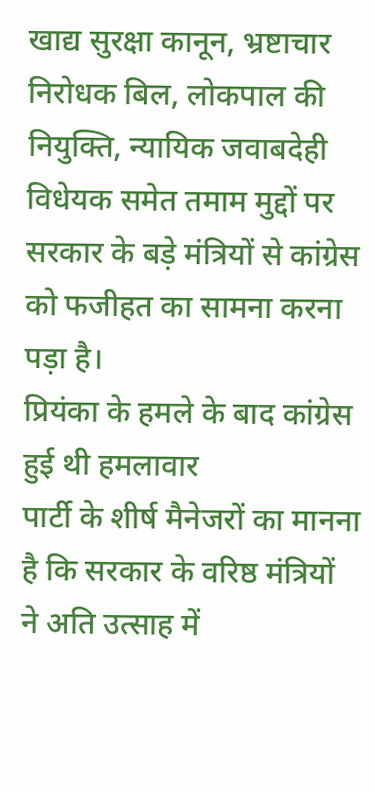खाद्य सुरक्षा कानून, भ्रष्टाचार निरोधक बिल, लोकपाल की नियुक्ति, न्यायिक जवाबदेही विधेयक समेत तमाम मुद्दों पर सरकार के बड़े मंत्रियों से कांग्रेस को फजीहत का सामना करना पड़ा है।
प्रियंका के हमले के बाद कांग्रेस हुई थी हमलावार
पार्टी के शीर्ष मैनेजरों का मानना है कि सरकार के वरिष्ठ मंत्रियों ने अति उत्साह में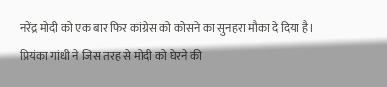नरेंद्र मोदी को एक बार फिर कांग्रेस को कोसने का सुनहरा मौका दे दिया है। प्रियंका गांधी ने जिस तरह से मोदी को घेरने की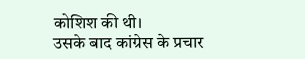कोशिश की थी।
उसके बाद कांग्रेस के प्रचार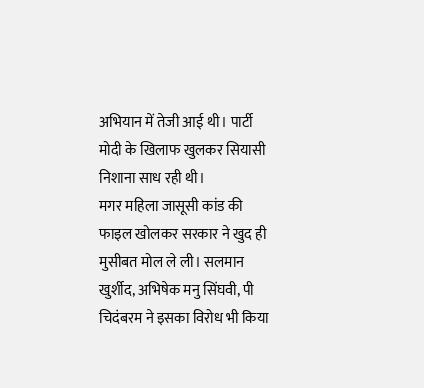अभियान में तेजी आई थी। पार्टी मोदी के खिलाफ खुलकर सियासी निशाना साध रही थी।
मगर महिला जासूसी कांड की फाइल खोलकर सरकार ने खुद ही मुसीबत मोल ले ली। सलमान खुर्शीद, अभिषेक मनु सिंघवी, पी चिदंबरम ने इसका विरोध भी किया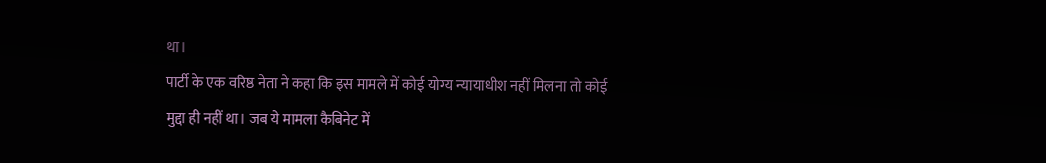था।
पार्टी के एक वरिष्ठ नेता ने कहा कि इस मामले में कोई योग्य न्यायाधीश नहीं मिलना तो कोई मुद्दा ही नहीं था। जब ये मामला कैबिनेट में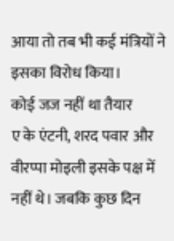आया तो तब भी कई मंत्रियों ने इसका विरोध किया।
कोई जज नहीं था तैयार
ए के एंटनी, शरद पवार और वीरप्पा मोइली इसके पक्ष में नहीं थे। जबकि कुछ दिन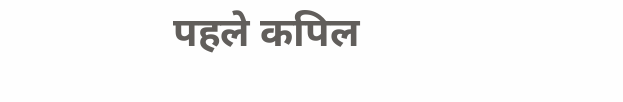पहले कपिल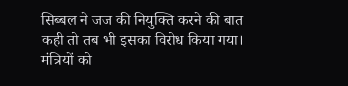सिब्बल ने जज की नियुक्ति करने की बात कही तो तब भी इसका विरोध किया गया।
मंत्रियों को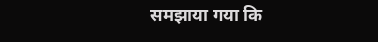समझाया गया कि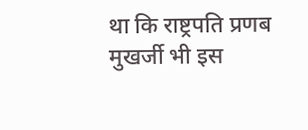था कि राष्ट्रपति प्रणब मुखर्जी भी इस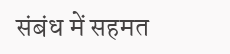संबंध में सहमत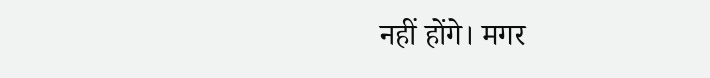नहीं होंगे। मगर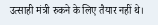उत्साही मंत्री रुकने के लिए तैयार नहीं थे।